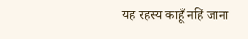यह रहस्य काहूँ नहिं जाना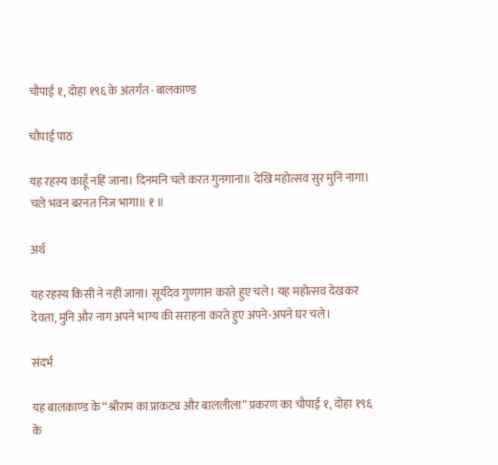चौपाई १, दोहा १९६ के अंतर्गत · बालकाण्ड

चौपाई पाठ

यह रहस्य काहूँ नहिं जाना। दिनमनि चले करत गुनगाना॥ देखि महोत्सव सुर मुनि नागा। चले भवन बरनत निज भागा॥ १ ॥

अर्थ

यह रहस्य किसी ने नहीं जाना। सूर्यदेव गुणगान करते हुए चले। यह महोत्सव देखकर देवता, मुनि और नाग अपने भाग्य की सराहना करते हुए अपने-अपने घर चले।

संदर्भ

यह बालकाण्ड के “श्रीराम का प्राकट्य और बाललीला” प्रकरण का चौपाई १, दोहा १९६ के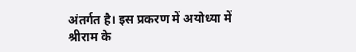अंतर्गत है। इस प्रकरण में अयोध्या में श्रीराम के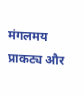मंगलमय प्राकट्य और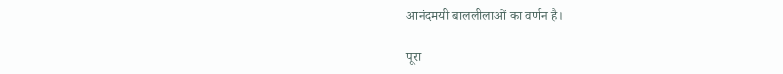आनंदमयी बाललीलाओं का वर्णन है।

पूरा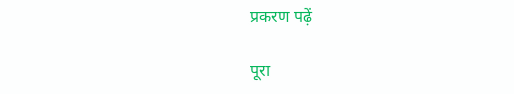प्रकरण पढ़ें

पूरा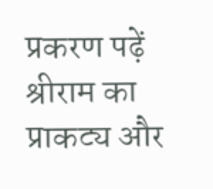प्रकरण पढ़ें
श्रीराम का प्राकट्य और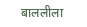बाललीला